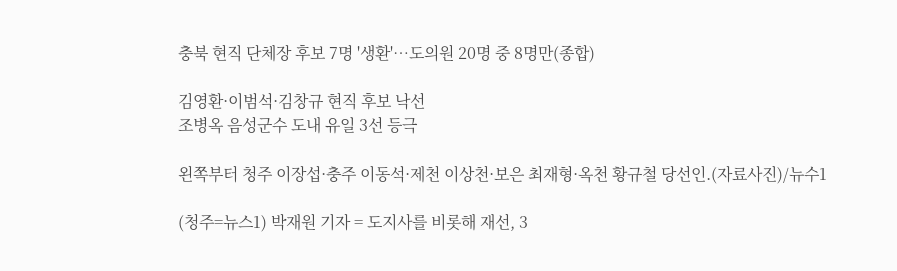충북 현직 단체장 후보 7명 '생환'…도의원 20명 중 8명만(종합)

김영환·이범석·김창규 현직 후보 낙선
조병옥 음성군수 도내 유일 3선 등극

왼쪽부터 청주 이장섭·충주 이동석·제천 이상천·보은 최재형·옥천 황규철 당선인.(자료사진)/뉴수1

(청주=뉴스1) 박재원 기자 = 도지사를 비롯해 재선, 3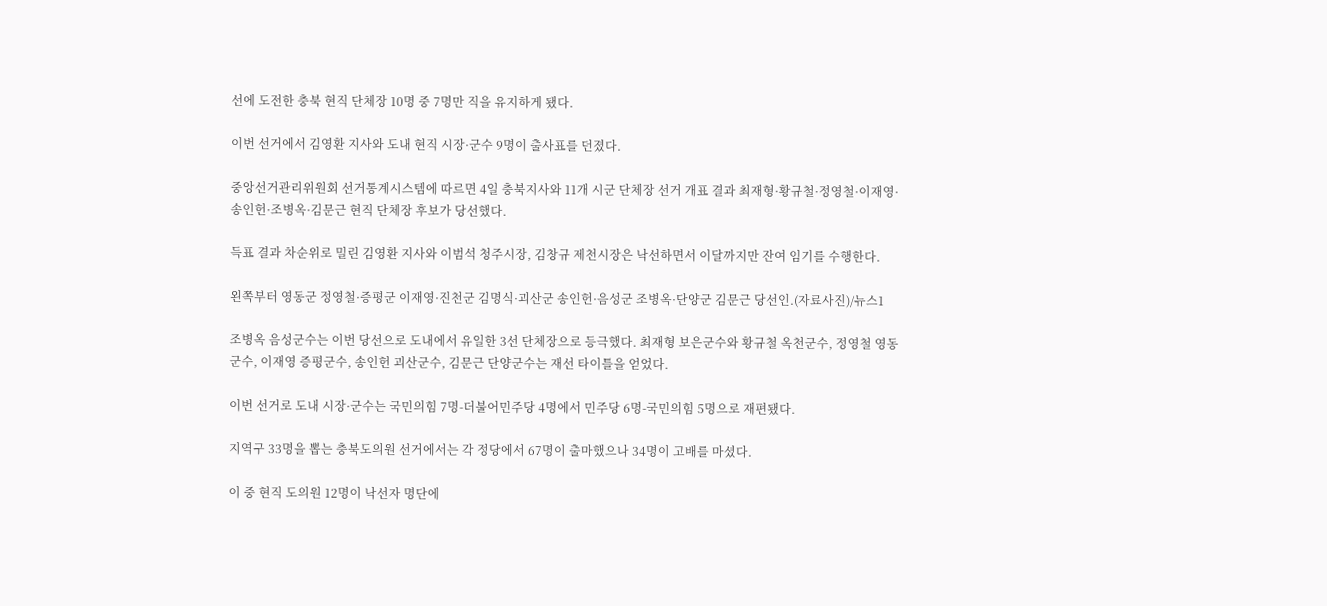선에 도전한 충북 현직 단체장 10명 중 7명만 직을 유지하게 됐다.

이번 선거에서 김영환 지사와 도내 현직 시장·군수 9명이 출사표를 던졌다.

중앙선거관리위원회 선거통계시스템에 따르면 4일 충북지사와 11개 시군 단체장 선거 개표 결과 최재형·황규철·정영철·이재영·송인헌·조병옥·김문근 현직 단체장 후보가 당선했다.

득표 결과 차순위로 밀린 김영환 지사와 이범석 청주시장, 김창규 제천시장은 낙선하면서 이달까지만 잔여 임기를 수행한다.

왼쪽부터 영동군 정영철·증평군 이재영·진천군 김명식·괴산군 송인헌·음성군 조병옥·단양군 김문근 당선인.(자료사진)/뉴스1

조병옥 음성군수는 이번 당선으로 도내에서 유일한 3선 단체장으로 등극했다. 최재형 보은군수와 황규철 옥천군수, 정영철 영동군수, 이재영 증평군수, 송인헌 괴산군수, 김문근 단양군수는 재선 타이틀을 얻었다.

이번 선거로 도내 시장·군수는 국민의힘 7명-더불어민주당 4명에서 민주당 6명-국민의힘 5명으로 재편됐다.

지역구 33명을 뽑는 충북도의원 선거에서는 각 정당에서 67명이 출마했으나 34명이 고배를 마셨다.

이 중 현직 도의원 12명이 낙선자 명단에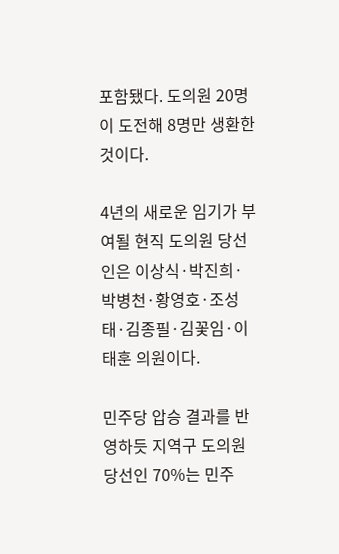포함됐다. 도의원 20명이 도전해 8명만 생환한 것이다.

4년의 새로운 임기가 부여될 현직 도의원 당선인은 이상식·박진희·박병천·황영호·조성태·김종필·김꽃임·이태훈 의원이다.

민주당 압승 결과를 반영하듯 지역구 도의원 당선인 70%는 민주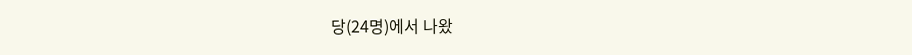당(24명)에서 나왔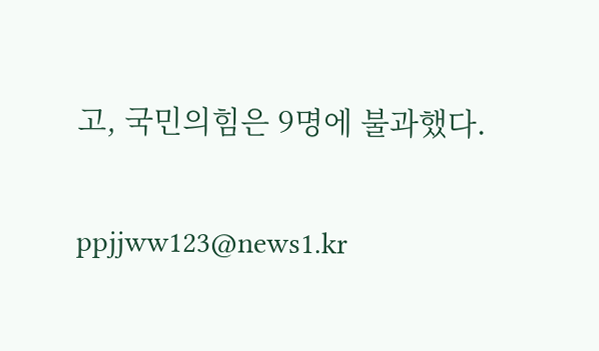고, 국민의힘은 9명에 불과했다.

ppjjww123@news1.kr